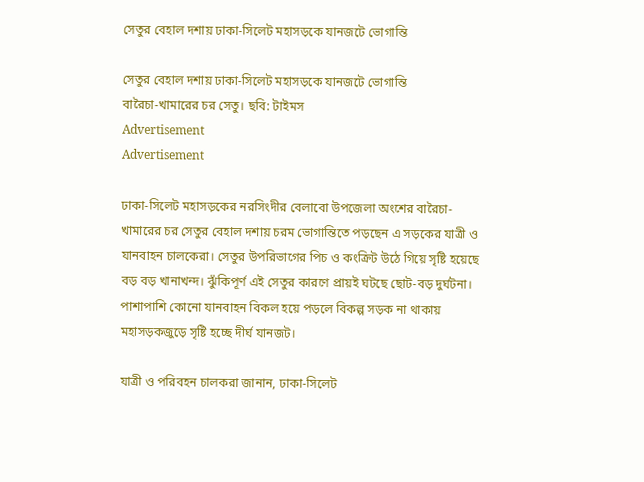সেতুর বেহাল দশায় ঢাকা-সিলেট মহাসড়কে যানজটে ভোগান্তি

সেতুর বেহাল দশায় ঢাকা-সিলেট মহাসড়কে যানজটে ভোগান্তি
বারৈচা-খামারের চর সেতু। ছবি: টাইমস
Advertisement
Advertisement

ঢাকা-সিলেট মহাসড়কের নরসিংদীর বেলাবো উপজেলা অংশের বারৈচা-খামারের চর সেতুর বেহাল দশায় চরম ভোগান্তিতে পড়ছেন এ সড়কের যাত্রী ও যানবাহন চালকেরা। সেতুর উপরিভাগের পিচ ও কংক্রিট উঠে গিয়ে সৃষ্টি হয়েছে বড় বড় খানাখন্দ। ঝুঁকিপূর্ণ এই সেতুর কারণে প্রায়ই ঘটছে ছোট-বড় দুর্ঘটনা। পাশাপাশি কোনো যানবাহন বিকল হয়ে পড়লে বিকল্প সড়ক না থাকায় মহাসড়কজুড়ে সৃষ্টি হচ্ছে দীর্ঘ যানজট।

যাত্রী ও পরিবহন চালকরা জানান, ঢাকা-সিলেট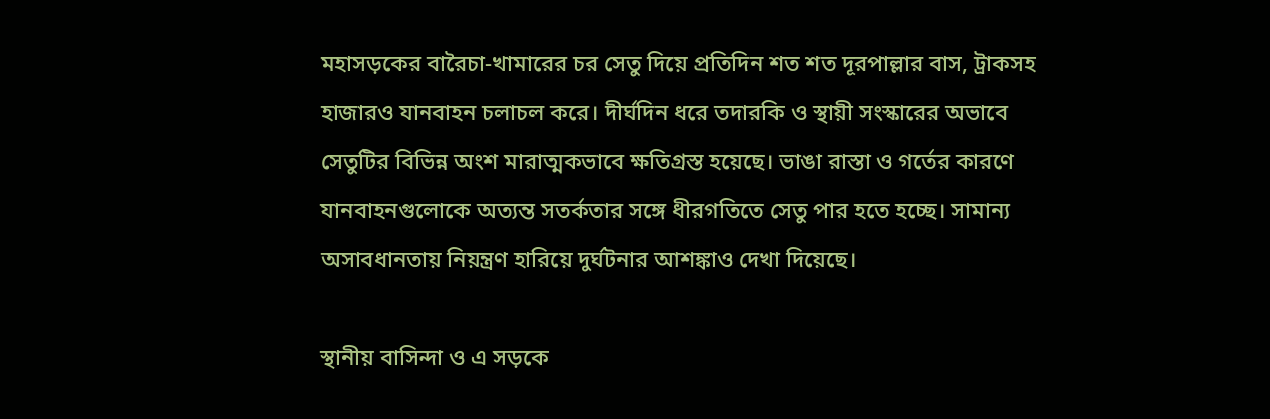মহাসড়কের বারৈচা-খামারের চর সেতু দিয়ে প্রতিদিন শত শত দূরপাল্লার বাস, ট্রাকসহ হাজারও যানবাহন চলাচল করে। দীর্ঘদিন ধরে তদারকি ও স্থায়ী সংস্কারের অভাবে সেতুটির বিভিন্ন অংশ মারাত্মকভাবে ক্ষতিগ্রস্ত হয়েছে। ভাঙা রাস্তা ও গর্তের কারণে যানবাহনগুলোকে অত্যন্ত সতর্কতার সঙ্গে ধীরগতিতে সেতু পার হতে হচ্ছে। সামান্য অসাবধানতায় নিয়ন্ত্রণ হারিয়ে দুর্ঘটনার আশঙ্কাও দেখা দিয়েছে।

স্থানীয় বাসিন্দা ও এ সড়কে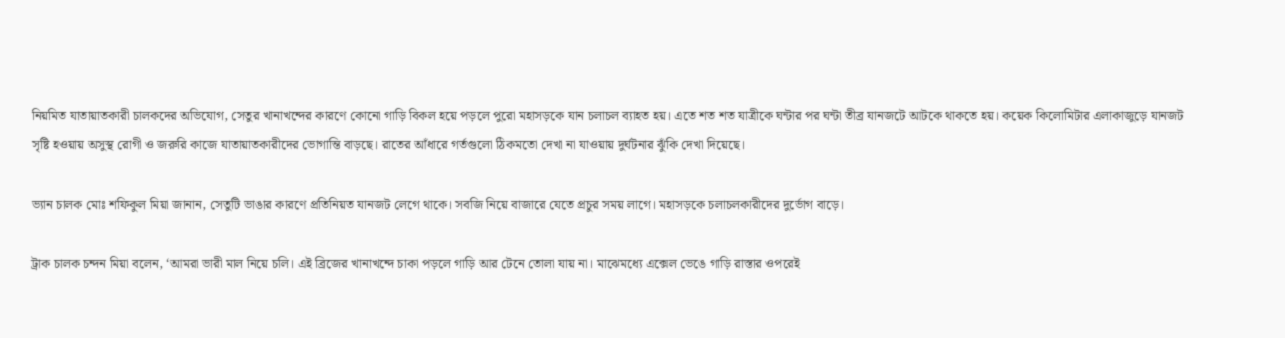নিয়মিত যাতায়াতকারী চালকদের অভিযোগ, সেতুর খানাখন্দের কারণে কোনো গাড়ি বিকল হয়ে পড়লে পুরো মহাসড়কে যান চলাচল ব্যাহত হয়। এতে শত শত যাত্রীকে ঘন্টার পর ঘন্টা তীব্র যানজটে আটকে থাকতে হয়। কয়েক কিলোমিটার এলাকাজুড়ে যানজট সৃষ্টি হওয়ায় অসুস্থ রোগী ও জরুরি কাজে যাতায়াতকারীদের ভোগান্তি বাড়ছে। রাতের আঁধারে গর্তগুলো ঠিকমতো দেখা না যাওয়ায় দুর্ঘটনার ঝুঁকি দেখা দিয়েছে।

ভ্যান চালক মোঃ শফিকুল মিয়া জানান, সেতুটি ভাঙার কারণে প্রতিনিয়ত যানজট লেগে থাকে। সবজি নিয়ে বাজারে যেতে প্রচুর সময় লাগে। মহাসড়কে চলাচলকারীদের দুর্ভোগ বাড়ে।

ট্রাক চালক চন্দন মিয়া বলেন, ‘আমরা ভারী মাল নিয়ে চলি। এই ব্রিজের খানাখন্দে চাকা পড়লে গাড়ি আর টেনে তোলা যায় না। মাঝেমধ্যে এক্সেল ভেঙে গাড়ি রাস্তার ওপরেই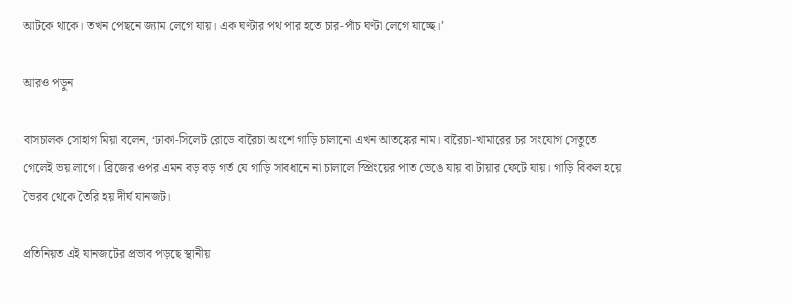আটকে থাকে। তখন পেছনে জ্যাম লেগে যায়। এক ঘণ্টার পথ পার হতে চার-পাঁচ ঘণ্টা লেগে যাচ্ছে।’

আরও পড়ুন

বাসচালক সোহাগ মিয়া বলেন, ‘ঢাকা-সিলেট রোডে বারৈচা অংশে গাড়ি চালানো এখন আতঙ্কের নাম। বারৈচা-খামারের চর সংযোগ সেতুতে গেলেই ভয় লাগে। ব্রিজের ওপর এমন বড় বড় গর্ত যে গাড়ি সাবধানে না চালালে স্প্রিংয়ের পাত ভেঙে যায় বা টায়ার ফেটে যায়। গাড়ি বিকল হয়ে ভৈরব থেকে তৈরি হয় দীর্ঘ যানজট।

প্রতিনিয়ত এই যানজটের প্রভাব পড়ছে স্থানীয়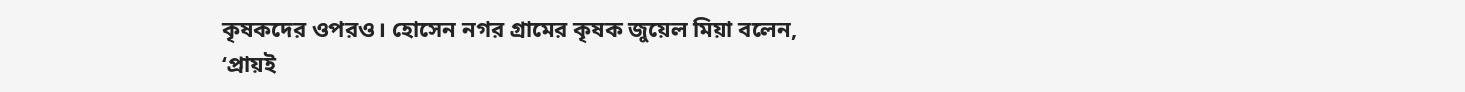কৃষকদের ওপরও। হোসেন নগর গ্রামের কৃষক জুয়েল মিয়া বলেন, ‘প্রায়ই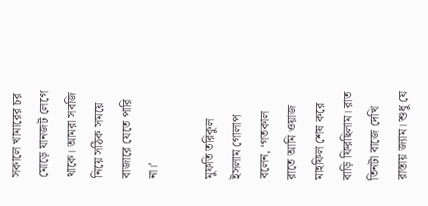সকালে খামারের চর মোড়ে যানজট লেগে থাকে। আমরা সবজি নিয়ে সঠিক সময়ে বাজারে যেতে পারি না।’

মুফতি তরিকুল ইসলাম গোলাপ বলেন, ‘গতকাল রাতে আমি ওয়াজ মাহফিল শেষ করে বাড়ি ফিরছিলাম। রাত তিনটা বাজে দেখি রাস্তায় জ্যাম। শুধু যে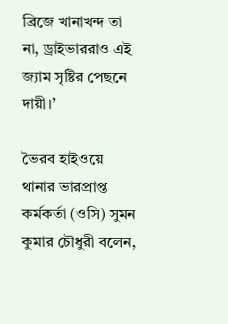ব্রিজে খানাখন্দ তা না, ড্রাইভাররাও এই জ্যাম সৃষ্টির পেছনে দায়ী।’

ভৈরব হাইওয়ে থানার ভারপ্রাপ্ত কর্মকর্তা (ওসি) সুমন কুমার চৌধুরী বলেন,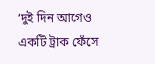‘দুই দিন আগেও একটি ট্রাক ফেঁসে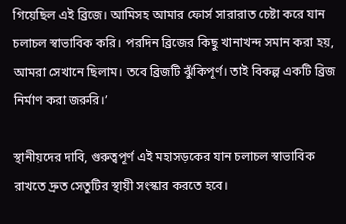গিয়েছিল এই ব্রিজে। আমিসহ আমার ফোর্স সারারাত চেষ্টা করে যান চলাচল স্বাভাবিক করি। পরদিন ব্রিজের কিছু খানাখন্দ সমান করা হয়, আমরা সেখানে ছিলাম। তবে ব্রিজটি ঝুঁকিপূর্ণ। তাই বিকল্প একটি ব্রিজ নির্মাণ করা জরুরি।’

স্থানীয়দের দাবি, গুরুত্বপূর্ণ এই মহাসড়কের যান চলাচল স্বাভাবিক রাখতে দ্রুত সেতুটির স্থায়ী সংস্কার করতে হবে।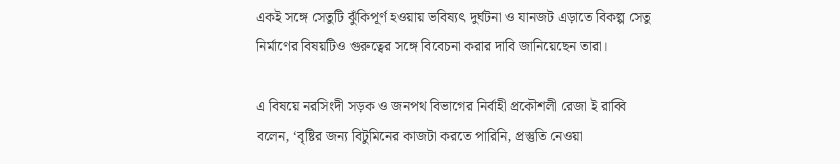একই সঙ্গে সেতুটি ঝুঁকিপূর্ণ হওয়ায় ভবিষ্যৎ দুর্ঘটনা ও যানজট এড়াতে বিকল্প সেতু নির্মাণের বিষয়টিও গুরুত্বের সঙ্গে বিবেচনা করার দাবি জানিয়েছেন তারা।

এ বিষয়ে নরসিংদী সড়ক ও জনপথ বিভাগের নির্বাহী প্রকৌশলী রেজা ই রাব্বি বলেন, ‘বৃষ্টির জন্য বিটুমিনের কাজটা করতে পারিনি, প্রস্তুতি নেওয়া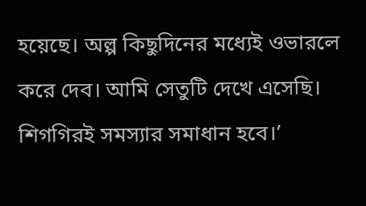হয়েছে। অল্প কিছুদিনের মধ্যেই ওভারলে করে দেব। আমি সেতুটি দেখে এসেছি। শিগগিরই সমস্যার সমাধান হবে।’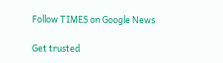Follow TIMES on Google News

Get trusted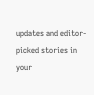updates and editor-picked stories in your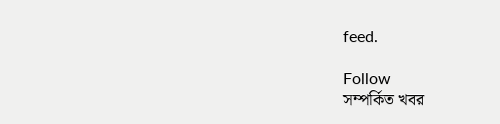feed.

Follow
সম্পর্কিত খবর